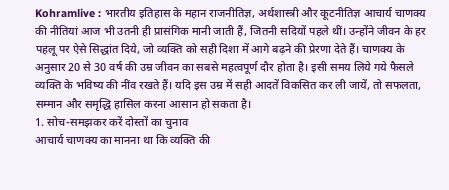Kohramlive : भारतीय इतिहास के महान राजनीतिज्ञ, अर्थशास्त्री और कूटनीतिज्ञ आचार्य चाणक्य की नीतियां आज भी उतनी ही प्रासंगिक मानी जाती हैं, जितनी सदियों पहले थीं। उन्होंने जीवन के हर पहलू पर ऐसे सिद्धांत दिये, जो व्यक्ति को सही दिशा में आगे बढ़ने की प्रेरणा देते हैं। चाणक्य के अनुसार 20 से 30 वर्ष की उम्र जीवन का सबसे महत्वपूर्ण दौर होता है। इसी समय लिये गये फैसले व्यक्ति के भविष्य की नींव रखते हैं। यदि इस उम्र में सही आदतें विकसित कर ली जायें, तो सफलता, सम्मान और समृद्धि हासिल करना आसान हो सकता है।
1. सोच-समझकर करें दोस्तों का चुनाव
आचार्य चाणक्य का मानना था कि व्यक्ति की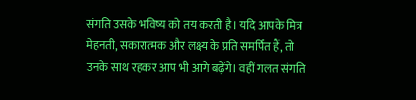संगति उसके भविष्य को तय करती है। यदि आपके मित्र मेहनती, सकारात्मक और लक्ष्य के प्रति समर्पित हैं, तो उनके साथ रहकर आप भी आगे बढ़ेंगे। वहीं गलत संगति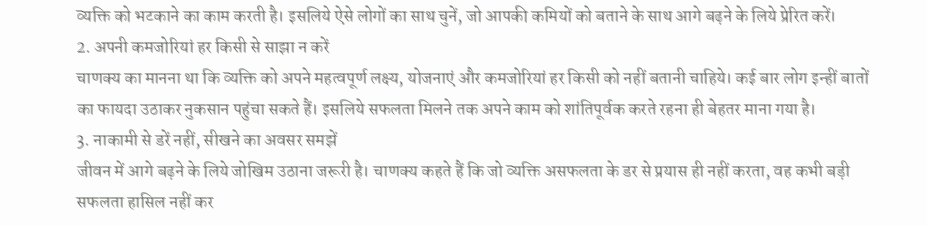व्यक्ति को भटकाने का काम करती है। इसलिये ऐसे लोगों का साथ चुनें, जो आपकी कमियों को बताने के साथ आगे बढ़ने के लिये प्रेरित करें।
2. अपनी कमजोरियां हर किसी से साझा न करें
चाणक्य का मानना था कि व्यक्ति को अपने महत्वपूर्ण लक्ष्य, योजनाएं और कमजोरियां हर किसी को नहीं बतानी चाहिये। कई बार लोग इन्हीं बातों का फायदा उठाकर नुकसान पहुंचा सकते हैं। इसलिये सफलता मिलने तक अपने काम को शांतिपूर्वक करते रहना ही बेहतर माना गया है।
3. नाकामी से डरें नहीं, सीखने का अवसर समझें
जीवन में आगे बढ़ने के लिये जोखिम उठाना जरूरी है। चाणक्य कहते हैं कि जो व्यक्ति असफलता के डर से प्रयास ही नहीं करता, वह कभी बड़ी सफलता हासिल नहीं कर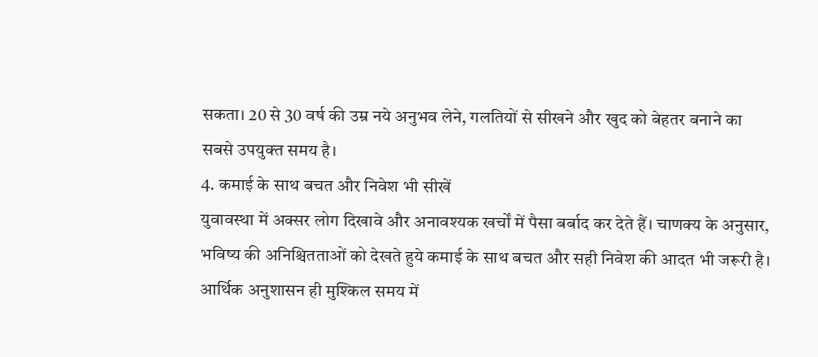सकता। 20 से 30 वर्ष की उम्र नये अनुभव लेने, गलतियों से सीखने और खुद को बेहतर बनाने का सबसे उपयुक्त समय है।
4. कमाई के साथ बचत और निवेश भी सीखें
युवावस्था में अक्सर लोग दिखावे और अनावश्यक खर्चों में पैसा बर्बाद कर देते हैं। चाणक्य के अनुसार, भविष्य की अनिश्चितताओं को देखते हुये कमाई के साथ बचत और सही निवेश की आदत भी जरूरी है। आर्थिक अनुशासन ही मुश्किल समय में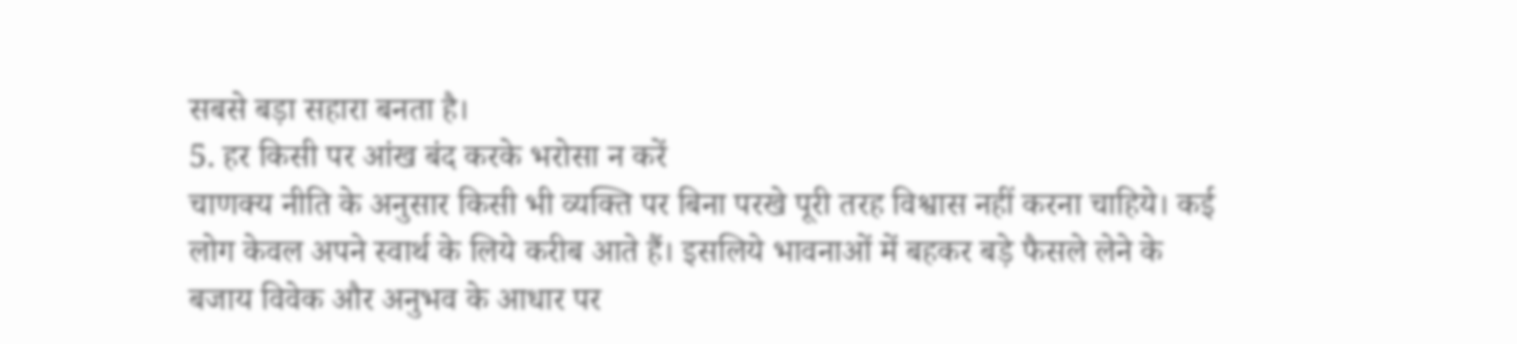सबसे बड़ा सहारा बनता है।
5. हर किसी पर आंख बंद करके भरोसा न करें
चाणक्य नीति के अनुसार किसी भी व्यक्ति पर बिना परखे पूरी तरह विश्वास नहीं करना चाहिये। कई लोग केवल अपने स्वार्थ के लिये करीब आते हैं। इसलिये भावनाओं में बहकर बड़े फैसले लेने के बजाय विवेक और अनुभव के आधार पर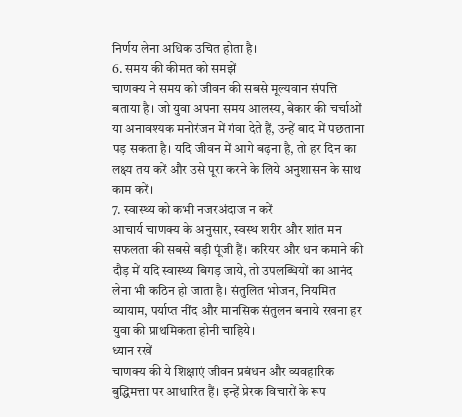निर्णय लेना अधिक उचित होता है।
6. समय की कीमत को समझें
चाणक्य ने समय को जीवन की सबसे मूल्यवान संपत्ति बताया है। जो युवा अपना समय आलस्य, बेकार की चर्चाओं या अनावश्यक मनोरंजन में गंवा देते हैं, उन्हें बाद में पछताना पड़ सकता है। यदि जीवन में आगे बढ़ना है, तो हर दिन का लक्ष्य तय करें और उसे पूरा करने के लिये अनुशासन के साथ काम करें।
7. स्वास्थ्य को कभी नजरअंदाज न करें
आचार्य चाणक्य के अनुसार, स्वस्थ शरीर और शांत मन सफलता की सबसे बड़ी पूंजी हैं। करियर और धन कमाने की दौड़ में यदि स्वास्थ्य बिगड़ जाये, तो उपलब्धियों का आनंद लेना भी कठिन हो जाता है। संतुलित भोजन, नियमित व्यायाम, पर्याप्त नींद और मानसिक संतुलन बनाये रखना हर युवा की प्राथमिकता होनी चाहिये।
ध्यान रखें
चाणक्य की ये शिक्षाएं जीवन प्रबंधन और व्यवहारिक बुद्धिमत्ता पर आधारित हैं। इन्हें प्रेरक विचारों के रूप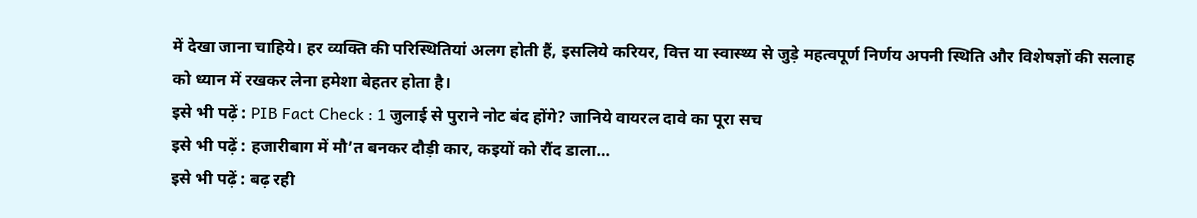में देखा जाना चाहिये। हर व्यक्ति की परिस्थितियां अलग होती हैं, इसलिये करियर, वित्त या स्वास्थ्य से जुड़े महत्वपूर्ण निर्णय अपनी स्थिति और विशेषज्ञों की सलाह को ध्यान में रखकर लेना हमेशा बेहतर होता है।
इसे भी पढ़ें : PIB Fact Check : 1 जुलाई से पुराने नोट बंद होंगे? जानिये वायरल दावे का पूरा सच
इसे भी पढ़ें : हजारीबाग में मौ’त बनकर दौड़ी कार, कइयों को रौंद डाला…
इसे भी पढ़ें : बढ़ रही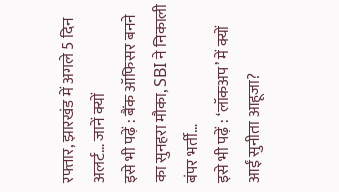रफ्तार, झारखंड में अगले 5 दिन अलर्ट… जानें क्यों
इसे भी पढ़ें : बैंक ऑफिसर बनने का सुनहरा मौका, SBI ने निकाली बंपर भर्ती…
इसे भी पढ़ें : ‘लॉकअप’ में क्यों आईं सुनीता आहूजा?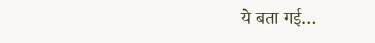ये बता गई…